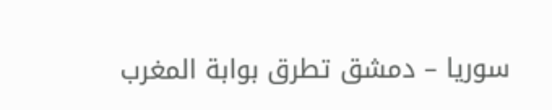سوريا – دمشق تطرق بوابة المغرب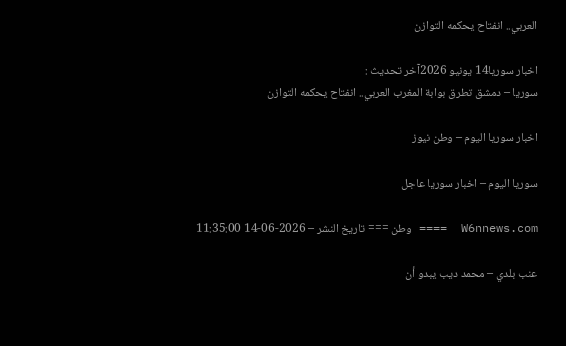العربي.. انفتاح يحكمه التوازن

اخبار سوريا14 يونيو 2026آخر تحديث :
سوريا – دمشق تطرق بوابة المغرب العربي.. انفتاح يحكمه التوازن

اخبار سوريا اليوم – وطن نيوز

سوريا اليوم – اخبار سوريا عاجل

W6nnews.com  ==== وطن === تاريخ النشر – 2026-06-14 11:35:00

عنب بلدي – محمد ديب يبدو أن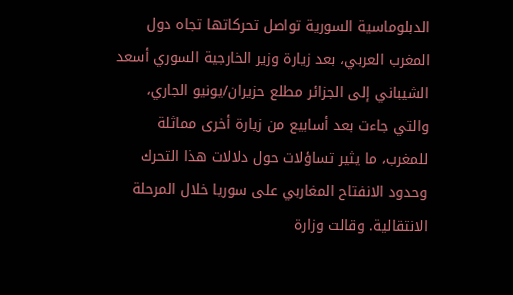الدبلوماسية السورية تواصل تحركاتها تجاه دول المغرب العربي، بعد زيارة وزير الخارجية السوري أسعد الشيباني إلى الجزائر مطلع حزيران/يونيو الجاري، والتي جاءت بعد أسابيع من زيارة أخرى مماثلة للمغرب، ما يثير تساؤلات حول دلالات هذا التحرك وحدود الانفتاح المغاربي على سوريا خلال المرحلة الانتقالية. وقالت وزارة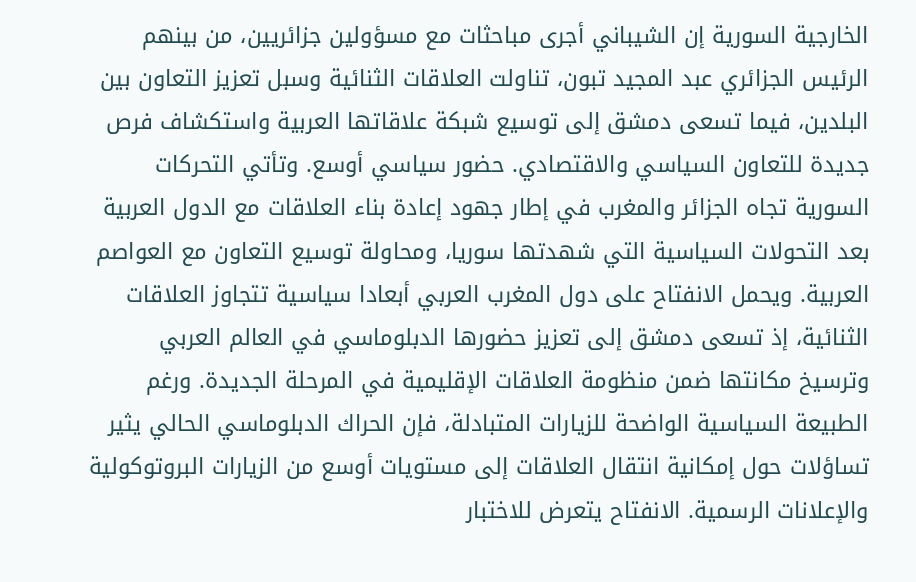الخارجية السورية إن الشيباني أجرى مباحثات مع مسؤولين جزائريين، من بينهم الرئيس الجزائري عبد المجيد تبون، تناولت العلاقات الثنائية وسبل تعزيز التعاون بين البلدين، فيما تسعى دمشق إلى توسيع شبكة علاقاتها العربية واستكشاف فرص جديدة للتعاون السياسي والاقتصادي. حضور سياسي أوسع. وتأتي التحركات السورية تجاه الجزائر والمغرب في إطار جهود إعادة بناء العلاقات مع الدول العربية بعد التحولات السياسية التي شهدتها سوريا، ومحاولة توسيع التعاون مع العواصم العربية. ويحمل الانفتاح على دول المغرب العربي أبعادا سياسية تتجاوز العلاقات الثنائية، إذ تسعى دمشق إلى تعزيز حضورها الدبلوماسي في العالم العربي وترسيخ مكانتها ضمن منظومة العلاقات الإقليمية في المرحلة الجديدة. ورغم الطبيعة السياسية الواضحة للزيارات المتبادلة، فإن الحراك الدبلوماسي الحالي يثير تساؤلات حول إمكانية انتقال العلاقات إلى مستويات أوسع من الزيارات البروتوكولية والإعلانات الرسمية. الانفتاح يتعرض للاختبار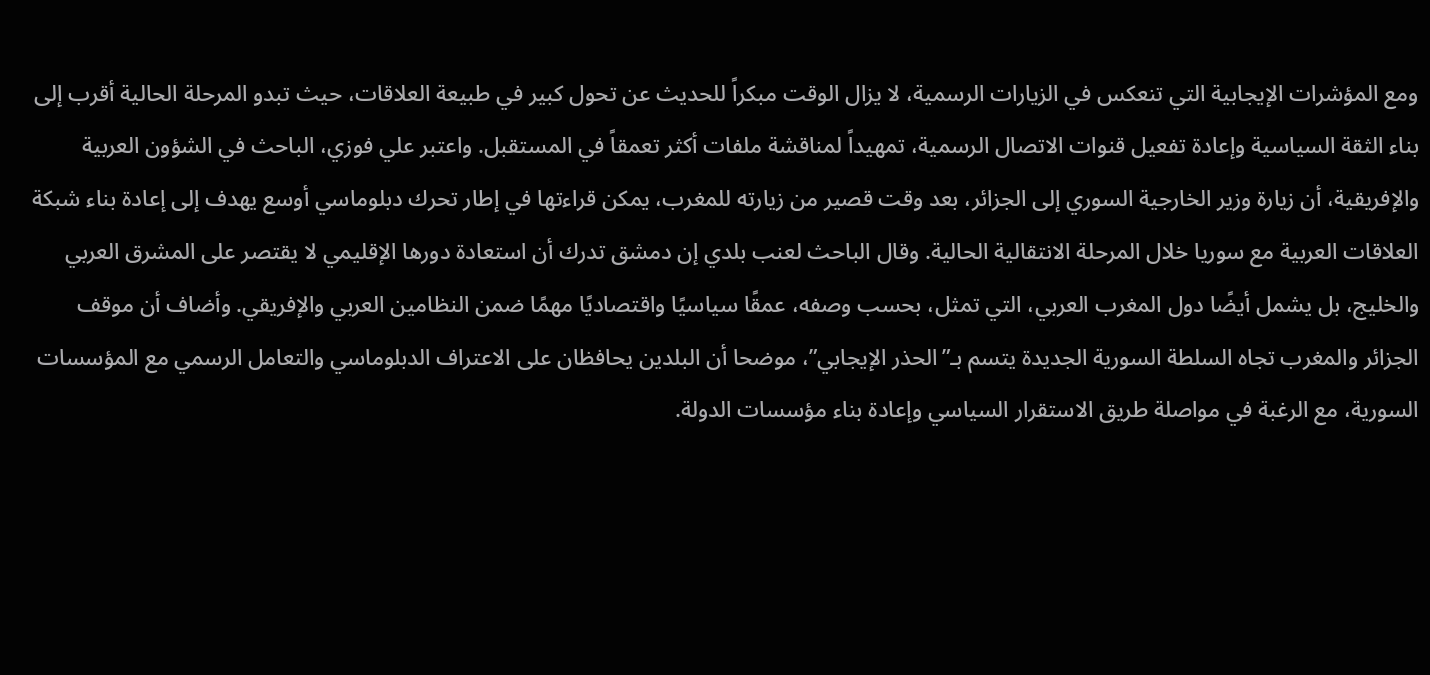ومع المؤشرات الإيجابية التي تنعكس في الزيارات الرسمية، لا يزال الوقت مبكراً للحديث عن تحول كبير في طبيعة العلاقات، حيث تبدو المرحلة الحالية أقرب إلى بناء الثقة السياسية وإعادة تفعيل قنوات الاتصال الرسمية، تمهيداً لمناقشة ملفات أكثر تعمقاً في المستقبل. واعتبر علي فوزي، الباحث في الشؤون العربية والإفريقية، أن زيارة وزير الخارجية السوري إلى الجزائر، بعد وقت قصير من زيارته للمغرب، يمكن قراءتها في إطار تحرك دبلوماسي أوسع يهدف إلى إعادة بناء شبكة العلاقات العربية مع سوريا خلال المرحلة الانتقالية الحالية. وقال الباحث لعنب بلدي إن دمشق تدرك أن استعادة دورها الإقليمي لا يقتصر على المشرق العربي والخليج، بل يشمل أيضًا دول المغرب العربي، التي تمثل، بحسب وصفه، عمقًا سياسيًا واقتصاديًا مهمًا ضمن النظامين العربي والإفريقي. وأضاف أن موقف الجزائر والمغرب تجاه السلطة السورية الجديدة يتسم بـ”الحذر الإيجابي”، موضحا أن البلدين يحافظان على الاعتراف الدبلوماسي والتعامل الرسمي مع المؤسسات السورية، مع الرغبة في مواصلة طريق الاستقرار السياسي وإعادة بناء مؤسسات الدولة.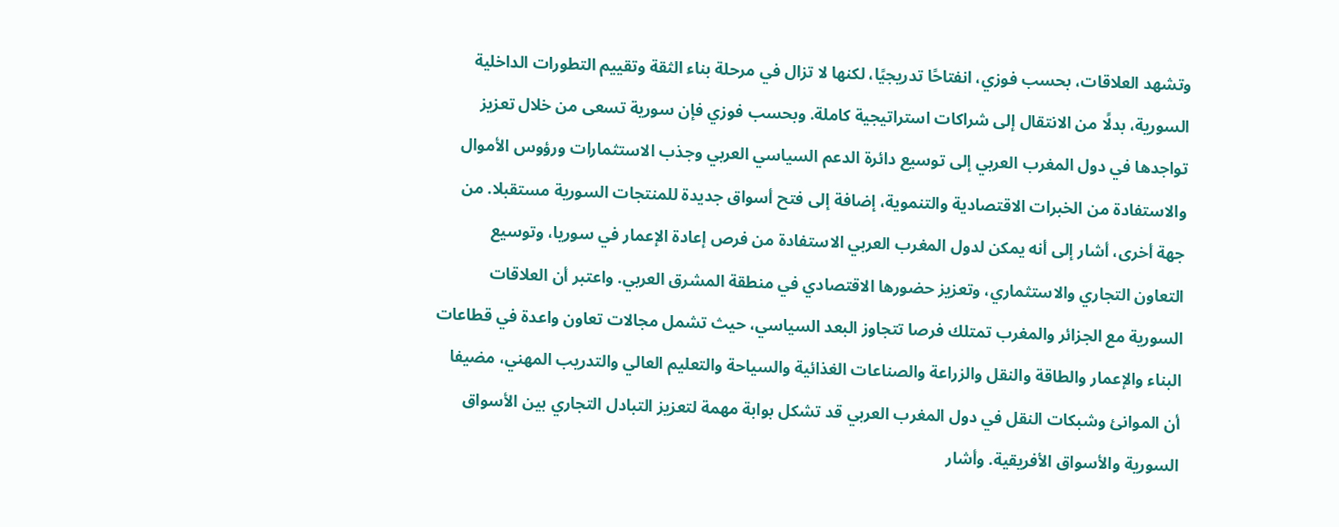وتشهد العلاقات، بحسب فوزي، انفتاحًا تدريجيًا، لكنها لا تزال في مرحلة بناء الثقة وتقييم التطورات الداخلية السورية، بدلًا من الانتقال إلى شراكات استراتيجية كاملة. وبحسب فوزي فإن سورية تسعى من خلال تعزيز تواجدها في دول المغرب العربي إلى توسيع دائرة الدعم السياسي العربي وجذب الاستثمارات ورؤوس الأموال والاستفادة من الخبرات الاقتصادية والتنموية، إضافة إلى فتح أسواق جديدة للمنتجات السورية مستقبلا. من جهة أخرى، أشار إلى أنه يمكن لدول المغرب العربي الاستفادة من فرص إعادة الإعمار في سوريا، وتوسيع التعاون التجاري والاستثماري، وتعزيز حضورها الاقتصادي في منطقة المشرق العربي. واعتبر أن العلاقات السورية مع الجزائر والمغرب تمتلك فرصا تتجاوز البعد السياسي، حيث تشمل مجالات تعاون واعدة في قطاعات البناء والإعمار والطاقة والنقل والزراعة والصناعات الغذائية والسياحة والتعليم العالي والتدريب المهني، مضيفا أن الموانئ وشبكات النقل في دول المغرب العربي قد تشكل بوابة مهمة لتعزيز التبادل التجاري بين الأسواق السورية والأسواق الأفريقية. وأشار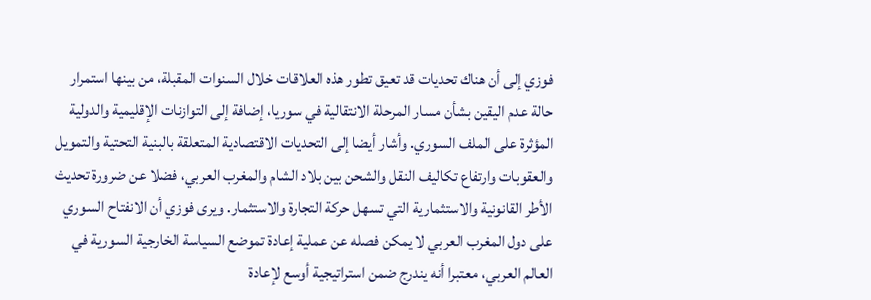فوزي إلى أن هناك تحديات قد تعيق تطور هذه العلاقات خلال السنوات المقبلة، من بينها استمرار حالة عدم اليقين بشأن مسار المرحلة الانتقالية في سوريا، إضافة إلى التوازنات الإقليمية والدولية المؤثرة على الملف السوري. وأشار أيضا إلى التحديات الاقتصادية المتعلقة بالبنية التحتية والتمويل والعقوبات وارتفاع تكاليف النقل والشحن بين بلاد الشام والمغرب العربي، فضلا عن ضرورة تحديث الأطر القانونية والاستثمارية التي تسهل حركة التجارة والاستثمار. ويرى فوزي أن الانفتاح السوري على دول المغرب العربي لا يمكن فصله عن عملية إعادة تموضع السياسة الخارجية السورية في العالم العربي، معتبرا أنه يندرج ضمن استراتيجية أوسع لإعادة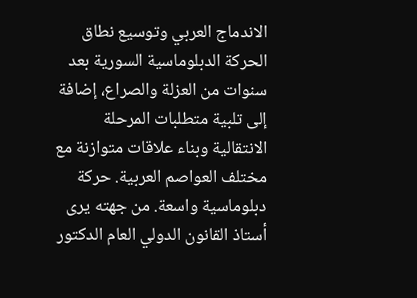الاندماج العربي وتوسيع نطاق الحركة الدبلوماسية السورية بعد سنوات من العزلة والصراع، إضافة إلى تلبية متطلبات المرحلة الانتقالية وبناء علاقات متوازنة مع مختلف العواصم العربية. حركة دبلوماسية واسعة. من جهته يرى أستاذ القانون الدولي العام الدكتور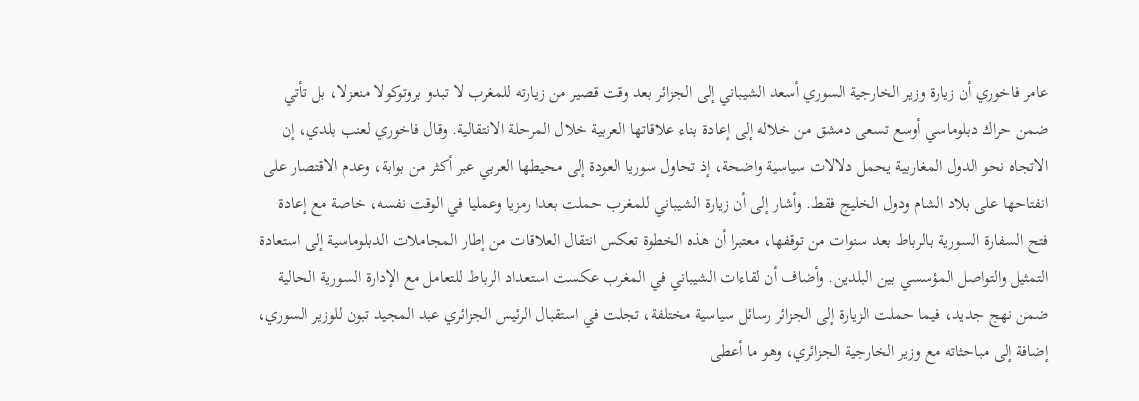عامر فاخوري أن زيارة وزير الخارجية السوري أسعد الشيباني إلى الجزائر بعد وقت قصير من زيارته للمغرب لا تبدو بروتوكولا منعزلا، بل تأتي ضمن حراك دبلوماسي أوسع تسعى دمشق من خلاله إلى إعادة بناء علاقاتها العربية خلال المرحلة الانتقالية. وقال فاخوري لعنب بلدي، إن الاتجاه نحو الدول المغاربية يحمل دلالات سياسية واضحة، إذ تحاول سوريا العودة إلى محيطها العربي عبر أكثر من بوابة، وعدم الاقتصار على انفتاحها على بلاد الشام ودول الخليج فقط. وأشار إلى أن زيارة الشيباني للمغرب حملت بعدا رمزيا وعمليا في الوقت نفسه، خاصة مع إعادة فتح السفارة السورية بالرباط بعد سنوات من توقفها، معتبرا أن هذه الخطوة تعكس انتقال العلاقات من إطار المجاملات الدبلوماسية إلى استعادة التمثيل والتواصل المؤسسي بين البلدين. وأضاف أن لقاءات الشيباني في المغرب عكست استعداد الرباط للتعامل مع الإدارة السورية الحالية ضمن نهج جديد، فيما حملت الزيارة إلى الجزائر رسائل سياسية مختلفة، تجلت في استقبال الرئيس الجزائري عبد المجيد تبون للوزير السوري، إضافة إلى مباحثاته مع وزير الخارجية الجزائري، وهو ما أعطى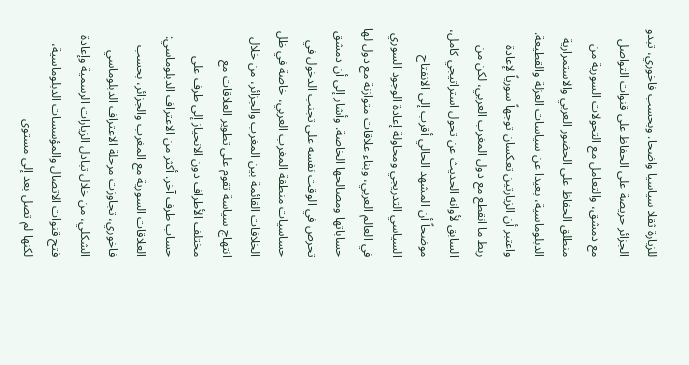للزيارة ثقلا سياسيا واضحا. وبحسب فاخوري، تبدو الجزائر حريصة على الحفاظ على قنوات التواصل مع دمشق، والتعامل مع التحولات السورية من منطلق الحفاظ على الحضور العربي والاستمرارية الدبلوماسية، بعيدا عن سياسات العزلة والقطيعة. واعتبر أن الزيارتين تعكسان توجهاً سورياً لإعادة ربط ما انقطع مع دول المغرب العربي، لكن من السابق لأوانه الحديث عن تحول استراتيجي كامل، موضحاً أن المشهد الحالي أقرب إلى الانفتاح السياسي التدريجي ومحاولة إعادة الوجود السوري في العالم العربي، وبناء علاقات متوازنة مع دول لها حساباتها ومصالحها الخاصة. وأشار إلى أن دمشق تحرص في الوقت نفسه على تجنب الدخول في حساسيات منطقة المغرب العربي، خاصة في ظل الخلافات القائمة بين المغرب والجزائر، من خلال انتهاج سياسة تقوم على تطوير العلاقات مع مختلف الأطراف دون الانحياز إلى طرف على حساب طرف آخر. أكثر من الاعتراف الدبلوماسي: العلاقات السورية مع المغرب والجزائر، بحسب فاخوري، تجاوزت مرحلة الاعتراف الدبلوماسي الشكلي، من خلال تبادل الزيارات الرسمية وإعادة فتح قنوات الاتصال والمؤسسات الدبلوماسية، لكنها لم تصل بعد إلى مستوى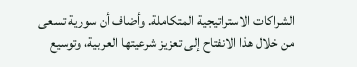الشراكات الاستراتيجية المتكاملة. وأضاف أن سورية تسعى من خلال هذا الانفتاح إلى تعزيز شرعيتها العربية، وتوسيع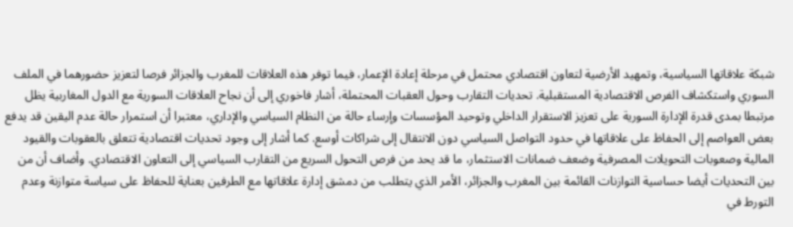شبكة علاقاتها السياسية، وتمهيد الأرضية لتعاون اقتصادي محتمل في مرحلة إعادة الإعمار، فيما توفر هذه العلاقات للمغرب والجزائر فرصا لتعزيز حضورهما في الملف السوري واستكشاف الفرص الاقتصادية المستقبلية. تحديات التقارب وحول العقبات المحتملة، أشار فاخوري إلى أن نجاح العلاقات السورية مع الدول المغاربية يظل مرتبطا بمدى قدرة الإدارة السورية على تعزيز الاستقرار الداخلي وتوحيد المؤسسات وإرساء حالة من النظام السياسي والإداري، معتبرا أن استمرار حالة عدم اليقين قد يدفع بعض العواصم إلى الحفاظ على علاقاتها في حدود التواصل السياسي دون الانتقال إلى شراكات أوسع. كما أشار إلى وجود تحديات اقتصادية تتعلق بالعقوبات والقيود المالية وصعوبات التحويلات المصرفية وضعف ضمانات الاستثمار، ما قد يحد من فرص التحول السريع من التقارب السياسي إلى التعاون الاقتصادي. وأضاف أن من بين التحديات أيضا حساسية التوازنات القائمة بين المغرب والجزائر، الأمر الذي يتطلب من دمشق إدارة علاقاتها مع الطرفين بعناية للحفاظ على سياسة متوازنة وعدم التورط في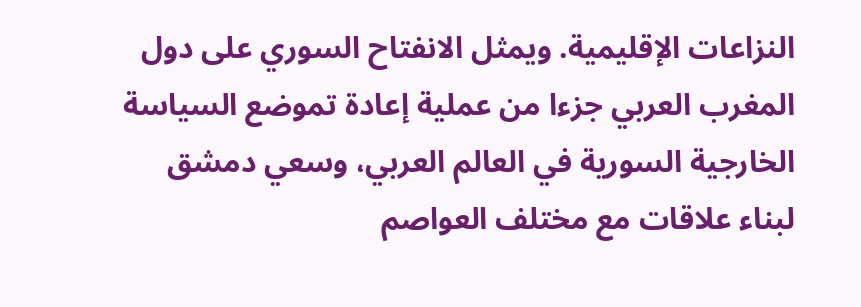النزاعات الإقليمية. ويمثل الانفتاح السوري على دول المغرب العربي جزءا من عملية إعادة تموضع السياسة الخارجية السورية في العالم العربي، وسعي دمشق لبناء علاقات مع مختلف العواصم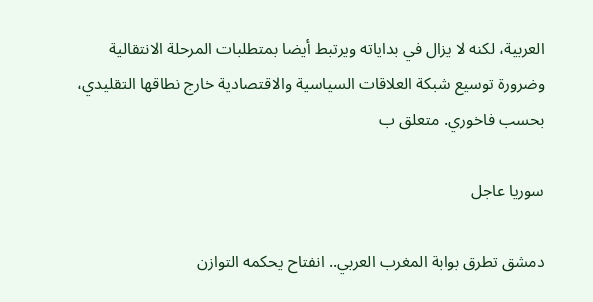العربية، لكنه لا يزال في بداياته ويرتبط أيضا بمتطلبات المرحلة الانتقالية وضرورة توسيع شبكة العلاقات السياسية والاقتصادية خارج نطاقها التقليدي، بحسب فاخوري. متعلق ب

سوريا عاجل

دمشق تطرق بوابة المغرب العربي.. انفتاح يحكمه التوازن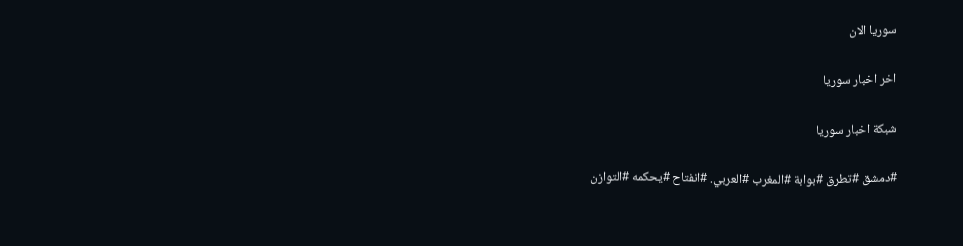سوريا الان

اخر اخبار سوريا

شبكة اخبار سوريا

#دمشق #تطرق #بوابة #المغرب #العربي. #انفتاح #يحكمه #التوازن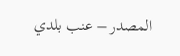المصدر – عنب بلدي